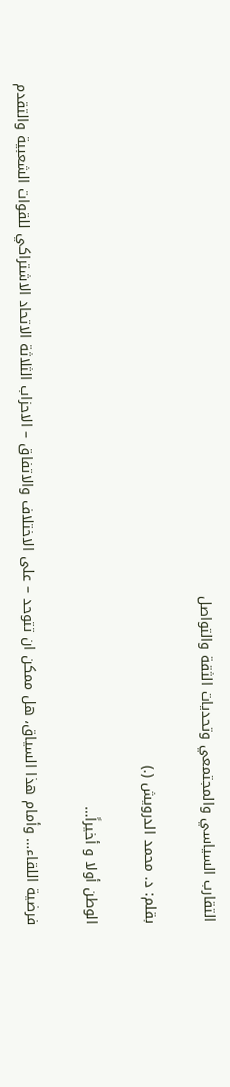التقارب السياسي والمجتمعي وتحديات الثقة والتواصل

بقلم: د. محمد الدرويش (.)

الوطن أولا و أخيراً…

فرضية اللقاء… وأمام هذا السياق، هل ممكن ان تتوحد – على الاختلاف والاتفاق – الاحزاب الثلاثة الاتحاد الاشتراكي للقوات الشعبية والتقدم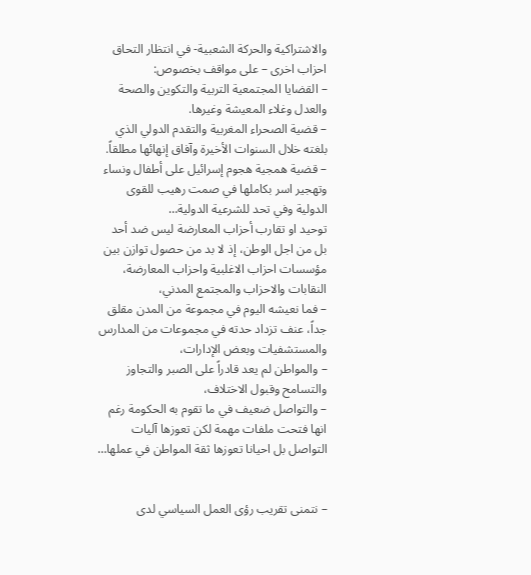والاشتراكية والحركة الشعبية- في انتظار التحاق احزاب اخرى – على مواقف بخصوص:
– القضايا المجتمعية التربية والتكوين والصحة والعدل وغلاء المعيشة وغيرها.
– قضية الصحراء المغربية والتقدم الدولي الذي بلغته خلال السنوات الأخيرة وآفاق إنهائها مطلقاً.
– قضية همجية هجوم إسرائيل على أطفال ونساء وتهجير اسر بكاملها في صمت رهيب للقوى الدولية وفي تحد للشرعية الدولية…
توحيد او تقارب أحزاب المعارضة ليس ضد أحد بل من اجل الوطن، إذ لا بد من حصول توازن بين مؤسسات احزاب الاغلبية واحزاب المعارضة، النقابات والاحزاب والمجتمع المدني،
– فما نعيشه اليوم في مجموعة من المدن مقلق جداً، عنف تزداد حدته في مجموعات من المدارس والمستشفيات وبعض الإدارات،
– والمواطن لم يعد قادراً على الصبر والتجاوز والتسامح وقبول الاختلاف،
– والتواصل ضعيف في ما تقوم به الحكومة رغم انها فتحت ملفات مهمة لكن تعوزها آليات التواصل بل احيانا تعوزها ثقة المواطن في عملها…


– نتمنى تقريب رؤى العمل السياسي لدى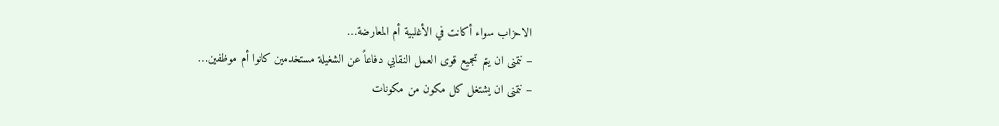الاحزاب سواء أكانت في الأغلبية أم المعارضة…
– نتمنى ان يتم تجميع قوى العمل النقابي دفاعاً عن الشغيلة مستخدمين كانوا أم موظفين…
– نتمنى ان يشتغل كل مكون من مكونات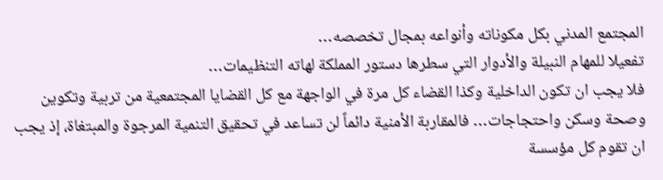المجتمع المدني بكل مكوناته وأنواعه بمجال تخصصه…
تفعيلا للمهام النبيلة والأدوار التي سطرها دستور المملكة لهاته التنظيمات…
فلا يجب ان تكون الداخلية وكذا القضاء كل مرة في الواجهة مع كل القضايا المجتمعية من تربية وتكوين وصحة وسكن واحتجاجات… فالمقاربة الأمنية دائماً لن تساعد في تحقيق التنمية المرجوة والمبتغاة، إذ يجب ان تقوم كل مؤسسة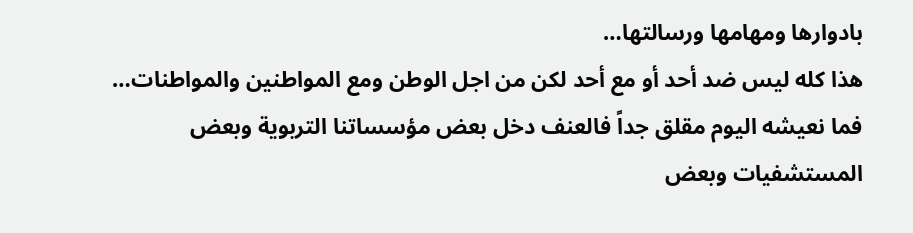بادوارها ومهامها ورسالتها…
هذا كله ليس ضد أحد أو مع أحد لكن من اجل الوطن ومع المواطنين والمواطنات…
فما نعيشه اليوم مقلق جداً فالعنف دخل بعض مؤسساتنا التربوية وبعض المستشفيات وبعض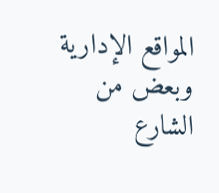المواقع الإدارية وبعض من الشارع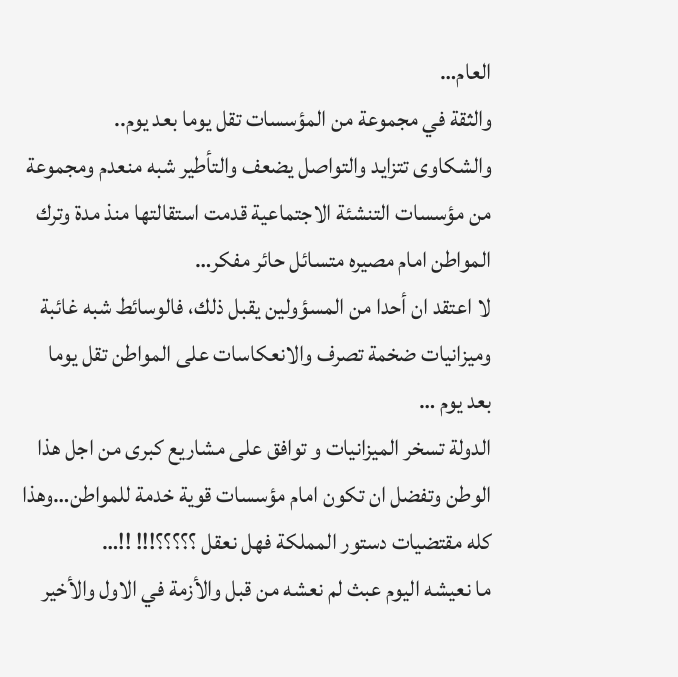العام…
والثقة في مجموعة من المؤسسات تقل يوما بعد يوم..
والشكاوى تتزايد والتواصل يضعف والتأطير شبه منعدم ومجموعة من مؤسسات التنشئة الاجتماعية قدمت استقالتها منذ مدة وترك المواطن امام مصيره متسائل حائر مفكر…
لا اعتقد ان أحدا من المسؤولين يقبل ذلك، فالوسائط شبه غائبة وميزانيات ضخمة تصرف والانعكاسات على المواطن تقل يوما بعد يوم …
الدولة تسخر الميزانيات و توافق على مشاريع كبرى من اجل هذا الوطن وتفضل ان تكون امام مؤسسات قوية خدمة للمواطن…وهذا كله مقتضيات دستور المملكة فهل نعقل ؟؟؟؟؟!!! !!…
ما نعيشه اليوم عبث لم نعشه من قبل والأزمة في الاول والأخير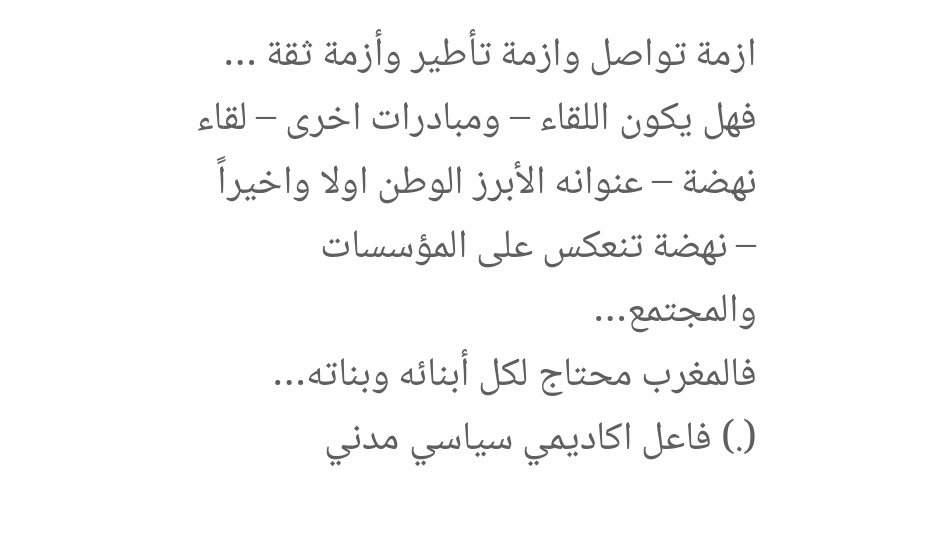ازمة تواصل وازمة تأطير وأزمة ثقة …
فهل يكون اللقاء – ومبادرات اخرى – لقاء نهضة – عنوانه الأبرز الوطن اولا واخيراً – نهضة تنعكس على المؤسسات والمجتمع…
فالمغرب محتاج لكل أبنائه وبناته…
(.) فاعل اكاديمي سياسي مدني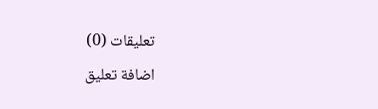تعليقات (0)
اضافة تعليق